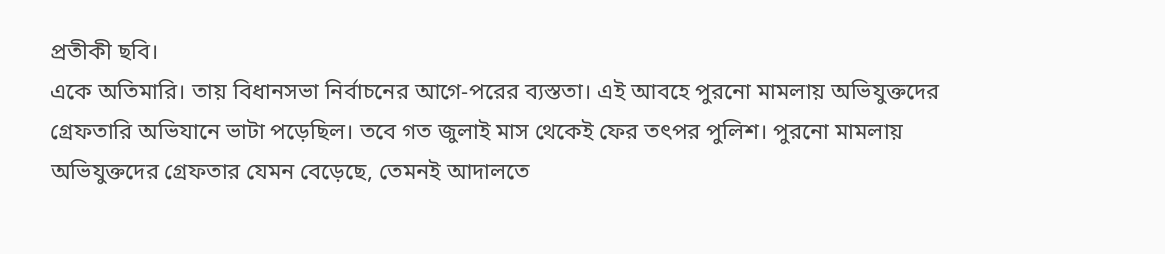প্রতীকী ছবি।
একে অতিমারি। তায় বিধানসভা নির্বাচনের আগে-পরের ব্যস্ততা। এই আবহে পুরনো মামলায় অভিযুক্তদের গ্রেফতারি অভিযানে ভাটা পড়েছিল। তবে গত জুলাই মাস থেকেই ফের তৎপর পুলিশ। পুরনো মামলায় অভিযুক্তদের গ্রেফতার যেমন বেড়েছে, তেমনই আদালতে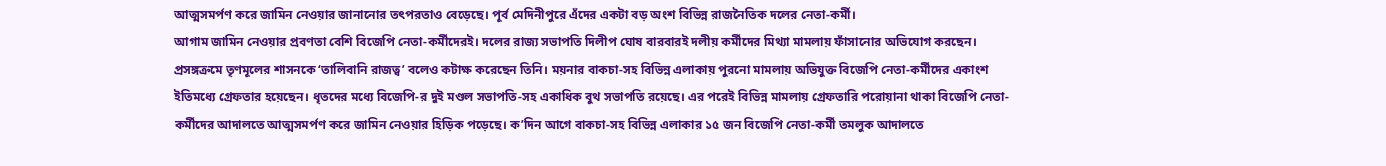আত্মসমর্পণ করে জামিন নেওয়ার জানানোর তৎপরতাও বেড়েছে। পূর্ব মেদিনীপুরে এঁদের একটা বড় অংশ বিভিন্ন রাজনৈতিক দলের নেতা-কর্মী।
আগাম জামিন নেওয়ার প্রবণতা বেশি বিজেপি নেতা-কর্মীদেরই। দলের রাজ্য সভাপতি দিলীপ ঘোষ বারবারই দলীয় কর্মীদের মিথ্যা মামলায় ফাঁসানোর অভিযোগ করছেন। প্রসঙ্গক্রমে তৃণমূলের শাসনকে ‘তালিবানি রাজত্ব’ বলেও কটাক্ষ করেছেন তিনি। ময়নার বাকচা-সহ বিভিন্ন এলাকায় পুরনো মামলায় অভিযুক্ত বিজেপি নেতা-কর্মীদের একাংশ ইতিমধ্যে গ্রেফতার হয়েছেন। ধৃতদের মধ্যে বিজেপি-র দুই মণ্ডল সভাপতি-সহ একাধিক বুথ সভাপতি রয়েছে। এর পরেই বিভিন্ন মামলায় গ্রেফতারি পরোয়ানা থাকা বিজেপি নেতা-কর্মীদের আদালতে আত্মসমর্পণ করে জামিন নেওয়ার হিড়িক পড়েছে। ক’দিন আগে বাকচা-সহ বিভিন্ন এলাকার ১৫ জন বিজেপি নেতা-কর্মী তমলুক আদালতে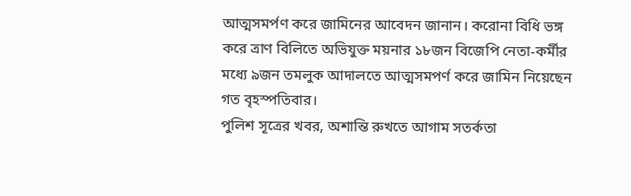আত্মসমর্পণ করে জামিনের আবেদন জানান। করোনা বিধি ভঙ্গ করে ত্রাণ বিলিতে অভিযুক্ত ময়নার ১৮জন বিজেপি নেতা-কর্মীর মধ্যে ৯জন তমলুক আদালতে আত্মসমপর্ণ করে জামিন নিয়েছেন গত বৃহস্পতিবার।
পুলিশ সূত্রের খবর, অশান্তি রুখতে আগাম সতর্কতা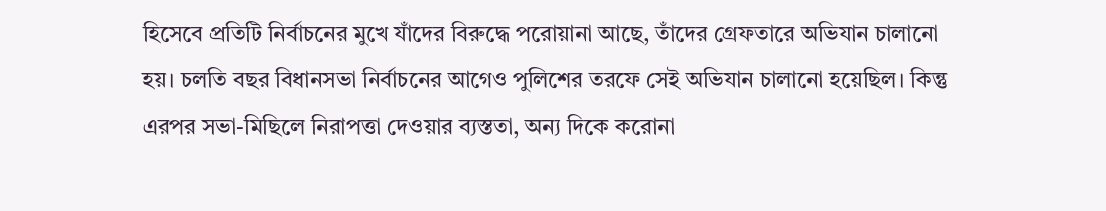হিসেবে প্রতিটি নির্বাচনের মুখে যাঁদের বিরুদ্ধে পরোয়ানা আছে, তাঁদের গ্রেফতারে অভিযান চালানো হয়। চলতি বছর বিধানসভা নির্বাচনের আগেও পুলিশের তরফে সেই অভিযান চালানো হয়েছিল। কিন্তু এরপর সভা-মিছিলে নিরাপত্তা দেওয়ার ব্যস্ততা, অন্য দিকে করোনা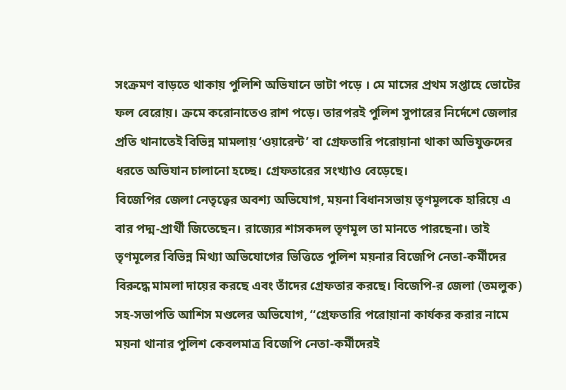সংক্রমণ বাড়তে থাকায় পুলিশি অভিযানে ভাটা পড়ে । মে মাসের প্রথম সপ্তাহে ভোটের ফল বেরোয়। ক্রমে করোনাতেও রাশ পড়ে। তারপরই পুলিশ সুপারের নির্দেশে জেলার প্রতি থানাতেই বিভিন্ন মামলায় ‘ওয়ারেন্ট’ বা গ্রেফতারি পরোয়ানা থাকা অভিযুক্তদের ধরতে অভিযান চালানো হচ্ছে। গ্রেফতারের সংখ্যাও বেড়েছে।
বিজেপির জেলা নেতৃত্বের অবশ্য অভিযোগ, ময়না বিধানসভায় তৃণমূলকে হারিয়ে এ বার পদ্ম-প্রার্থী জিতেছেন। রাজ্যের শাসকদল তৃণমূল তা মানতে পারছেনা। তাই তৃণমূলের বিভিন্ন মিথ্যা অভিযোগের ভিত্তিতে পুলিশ ময়নার বিজেপি নেতা-কর্মীদের বিরুদ্ধে মামলা দায়ের করছে এবং তাঁদের গ্রেফতার করছে। বিজেপি-র জেলা (তমলুক) সহ-সভাপতি আশিস মণ্ডলের অভিযোগ, ‘‘গ্রেফতারি পরোয়ানা কার্যকর করার নামে ময়না থানার পুলিশ কেবলমাত্র বিজেপি নেতা-কর্মীদেরই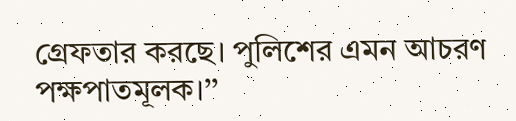গ্রেফতার করছে। পুলিশের এমন আচরণ পক্ষপাতমূলক।’’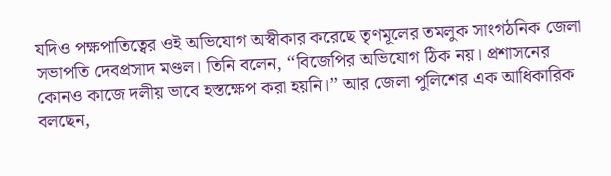যদিও পক্ষপাতিত্বের ওই অভিযোগ অস্বীকার করেছে তৃণমূলের তমলুক সাংগঠনিক জেলা সভাপতি দেবপ্রসাদ মণ্ডল। তিনি বলেন, ‘‘বিজেপির অভিযোগ ঠিক নয়। প্রশাসনের কোনও কাজে দলীয় ভাবে হস্তক্ষেপ করা হয়নি।’’ আর জেলা পুলিশের এক আধিকারিক বলছেন,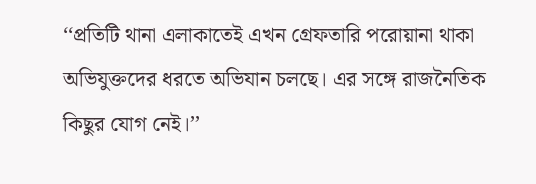‘‘প্রতিটি থানা এলাকাতেই এখন গ্রেফতারি পরোয়ানা থাকা অভিযুক্তদের ধরতে অভিযান চলছে। এর সঙ্গে রাজনৈতিক কিছুর যোগ নেই।’’